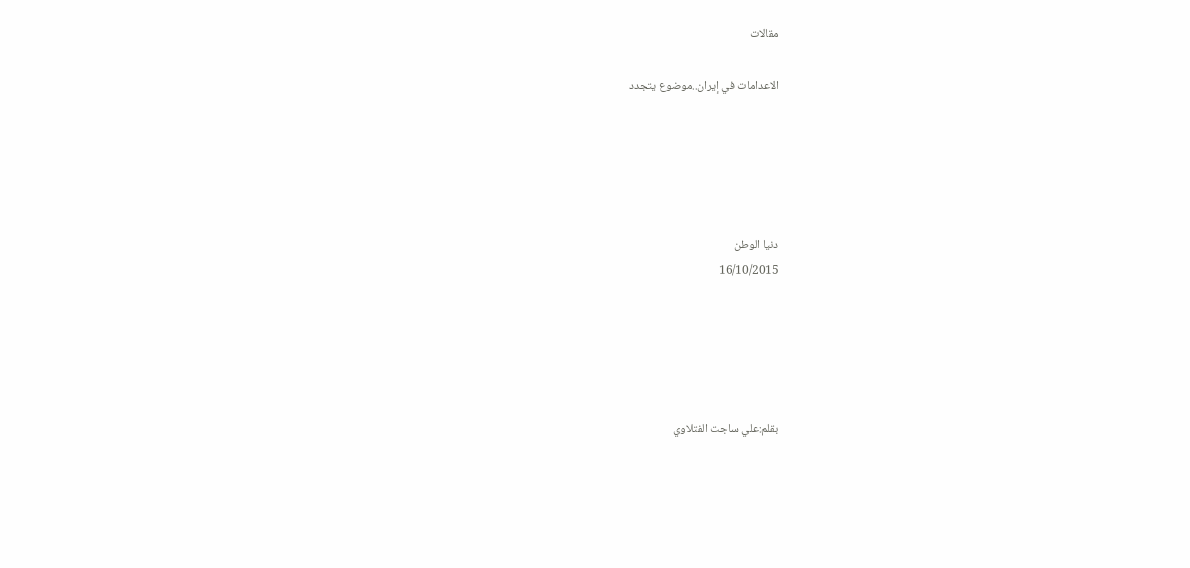مقالات

الاعدامات في إيران..موضوع يتجدد





دنيا الوطن
16/10/2015





بقلم:علي ساجت الفتلاوي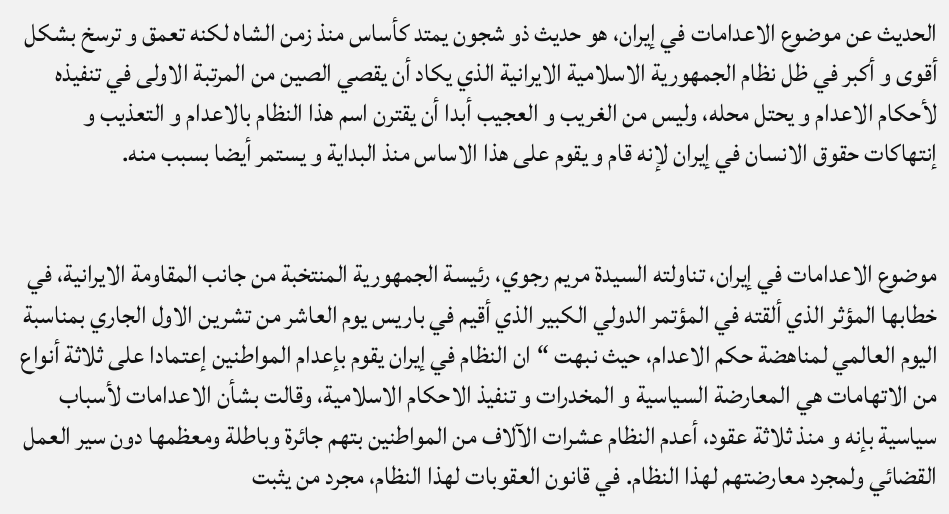الحديث عن موضوع الاعدامات في إيران، هو حديث ذو شجون يمتد کأساس منذ زمن الشاه لکنه تعمق و ترسخ بشکل أقوی و أکبر في ظل نظام الجمهورية الاسلامية الايرانية الذي يکاد أن يقصي الصين من المرتبة الاولی في تنفيذه لأحکام الاعدام و يحتل محله، وليس من الغريب و العجيب أبدا أن يقترن اسم هذا النظام بالاعدام و التعذيب و إنتهاکات حقوق الانسان في إيران لإنه قام و يقوم علی هذا الاساس منذ البداية و يستمر أيضا بسبب منه.


موضوع الاعدامات في إيران، تناولته السيدة مريم رجوي، رئيسة الجمهورية المنتخبة من جانب المقاومة الايرانية، في خطابها المؤثر الذي ألقته في المؤتمر الدولي الکبير الذي أقيم في باريس يوم العاشر من تشرين الاول الجاري بمناسبة اليوم العالمي لمناهضة حکم الاعدام، حيث نبهت “ان النظام في إيران يقوم بإعدام المواطنين إعتمادا علی ثلاثة أنواع من الاتهامات هي المعارضة السياسية و المخدرات و تنفيذ الاحکام الاسلامية، وقالت بشأن الاعدامات لأسباب سياسية بإنه و منذ ثلاثة عقود، أعدم النظام عشرات الآلاف من المواطنين بتهم جائرة وباطلة ومعظمها دون سير العمل القضائي ولمجرد معارضتهم لهذا النظام. في قانون العقوبات لهذا النظام، مجرد من يثبت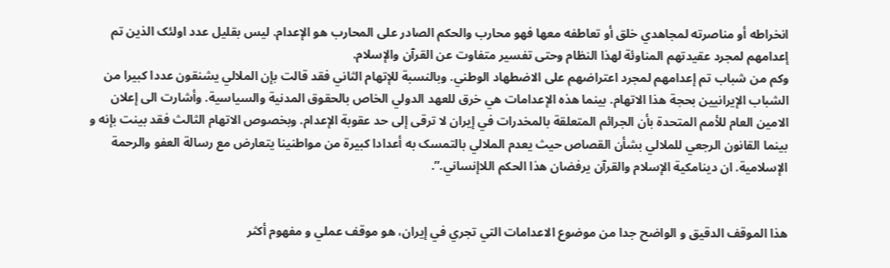انخراطه أو مناصرته لمجاهدي خلق أو تعاطفه معها فهو محارب والحکم الصادر علی المحارب هو الإعدام. ليس بقليل عدد اولئک الذين تم إعدامهم لمجرد عقيدتهم المناوئة لهذا النظام وحتی تفسير متفاوت عن القرآن والإسلام.
وکم من شباب تم إعدامهم لمجرد اعتراضهم علی الاضطهاد الوطني. وبالنسبة للإتهام الثاني فقد قالت بإن الملالي يشنقون عددا کبيرا من الشباب الإيرانيين بحجة هذا الاتهام. بينما هذه الإعدامات هي خرق للعهد الدولي الخاص بالحقوق المدنية والسياسية. وأشارت الی إعلان الامين العام للأمم المتحدة بأن الجرائم المتعلقة بالمخدرات في إيران لا ترقی إلی حد عقوبة الإعدام. وبخصوص الاتهام الثالث فقد بينت بإنه و بينما القانون الرجعي للملالي بشأن القصاص حيث يعدم الملالي بالتمسک به أعدادا کبيرة من مواطنينا يتعارض مع رسالة العفو والرحمة الإسلامية. ان دينامکية الإسلام والقرآن يرفضان هذا الحکم اللاإنساني.”.


هذا الموقف الدقيق و الواضح جدا من موضوع الاعدامات التي تجري في إيران، هو موقف عملي و مفهوم أکثر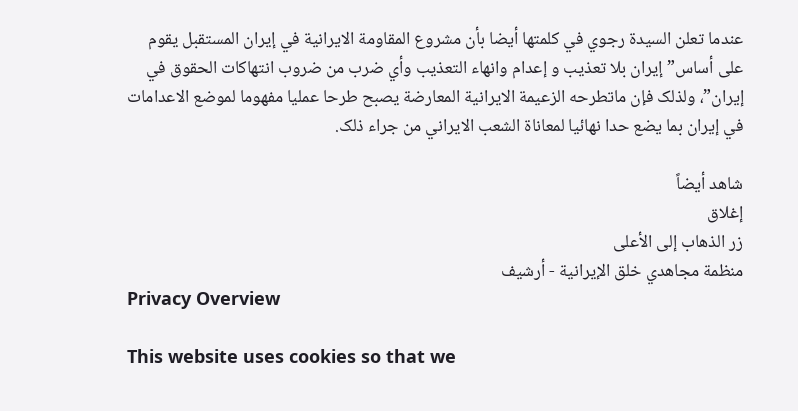عندما تعلن السيدة رجوي في کلمتها أيضا بأن مشروع المقاومة الايرانية في إيران المستقبل يقوم علی أساس” إيران بلا تعذيب و إعدام وانهاء التعذيب وأي ضرب من ضروب انتهاکات الحقوق في إيران”، ولذلک فإن ماتطرحه الزعيمة الايرانية المعارضة يصبح طرحا عمليا مفهوما لموضع الاعدامات في إيران بما يضع حدا نهائيا لمعاناة الشعب الايراني من جراء ذلک.

شاهد أيضاً
إغلاق
زر الذهاب إلى الأعلى
منظمة مجاهدي خلق الإيرانية - أرشیف
Privacy Overview

This website uses cookies so that we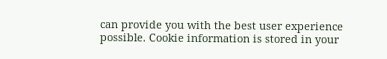can provide you with the best user experience possible. Cookie information is stored in your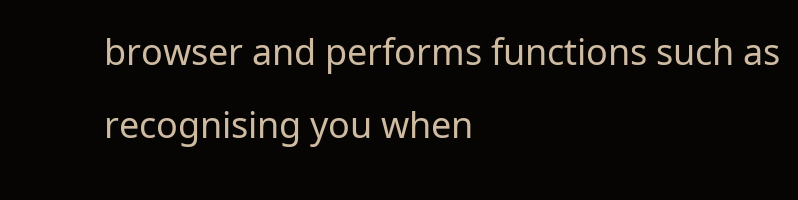browser and performs functions such as recognising you when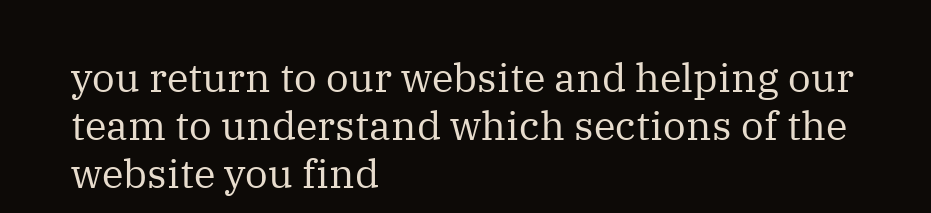you return to our website and helping our team to understand which sections of the website you find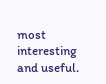most interesting and useful.